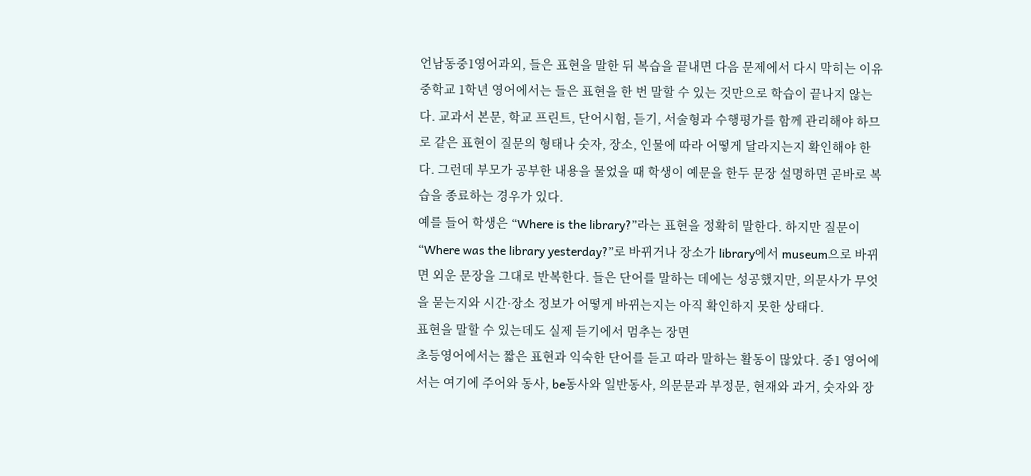언남동중1영어과외, 들은 표현을 말한 뒤 복습을 끝내면 다음 문제에서 다시 막히는 이유
중학교 1학년 영어에서는 들은 표현을 한 번 말할 수 있는 것만으로 학습이 끝나지 않는다. 교과서 본문, 학교 프린트, 단어시험, 듣기, 서술형과 수행평가를 함께 관리해야 하므로 같은 표현이 질문의 형태나 숫자, 장소, 인물에 따라 어떻게 달라지는지 확인해야 한다. 그런데 부모가 공부한 내용을 물었을 때 학생이 예문을 한두 문장 설명하면 곧바로 복습을 종료하는 경우가 있다.
예를 들어 학생은 “Where is the library?”라는 표현을 정확히 말한다. 하지만 질문이 “Where was the library yesterday?”로 바뀌거나 장소가 library에서 museum으로 바뀌면 외운 문장을 그대로 반복한다. 들은 단어를 말하는 데에는 성공했지만, 의문사가 무엇을 묻는지와 시간·장소 정보가 어떻게 바뀌는지는 아직 확인하지 못한 상태다.
표현을 말할 수 있는데도 실제 듣기에서 멈추는 장면
초등영어에서는 짧은 표현과 익숙한 단어를 듣고 따라 말하는 활동이 많았다. 중1 영어에서는 여기에 주어와 동사, be동사와 일반동사, 의문문과 부정문, 현재와 과거, 숫자와 장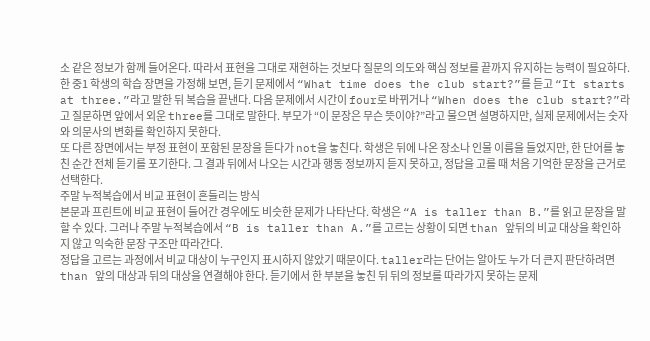소 같은 정보가 함께 들어온다. 따라서 표현을 그대로 재현하는 것보다 질문의 의도와 핵심 정보를 끝까지 유지하는 능력이 필요하다.
한 중1 학생의 학습 장면을 가정해 보면, 듣기 문제에서 “What time does the club start?”를 듣고 “It starts at three.”라고 말한 뒤 복습을 끝낸다. 다음 문제에서 시간이 four로 바뀌거나 “When does the club start?”라고 질문하면 앞에서 외운 three를 그대로 말한다. 부모가 “이 문장은 무슨 뜻이야?”라고 물으면 설명하지만, 실제 문제에서는 숫자와 의문사의 변화를 확인하지 못한다.
또 다른 장면에서는 부정 표현이 포함된 문장을 듣다가 not을 놓친다. 학생은 뒤에 나온 장소나 인물 이름을 들었지만, 한 단어를 놓친 순간 전체 듣기를 포기한다. 그 결과 뒤에서 나오는 시간과 행동 정보까지 듣지 못하고, 정답을 고를 때 처음 기억한 문장을 근거로 선택한다.
주말 누적복습에서 비교 표현이 흔들리는 방식
본문과 프린트에 비교 표현이 들어간 경우에도 비슷한 문제가 나타난다. 학생은 “A is taller than B.”를 읽고 문장을 말할 수 있다. 그러나 주말 누적복습에서 “B is taller than A.”를 고르는 상황이 되면 than 앞뒤의 비교 대상을 확인하지 않고 익숙한 문장 구조만 따라간다.
정답을 고르는 과정에서 비교 대상이 누구인지 표시하지 않았기 때문이다. taller라는 단어는 알아도 누가 더 큰지 판단하려면 than 앞의 대상과 뒤의 대상을 연결해야 한다. 듣기에서 한 부분을 놓친 뒤 뒤의 정보를 따라가지 못하는 문제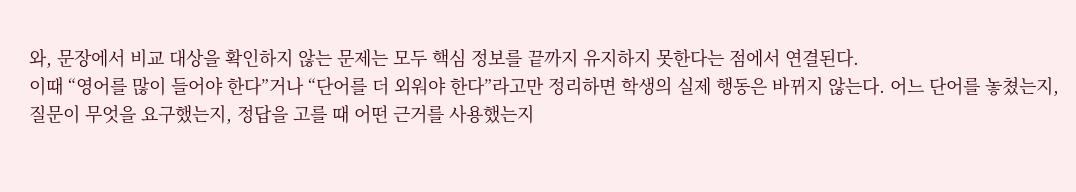와, 문장에서 비교 대상을 확인하지 않는 문제는 모두 핵심 정보를 끝까지 유지하지 못한다는 점에서 연결된다.
이때 “영어를 많이 들어야 한다”거나 “단어를 더 외워야 한다”라고만 정리하면 학생의 실제 행동은 바뀌지 않는다. 어느 단어를 놓쳤는지, 질문이 무엇을 요구했는지, 정답을 고를 때 어떤 근거를 사용했는지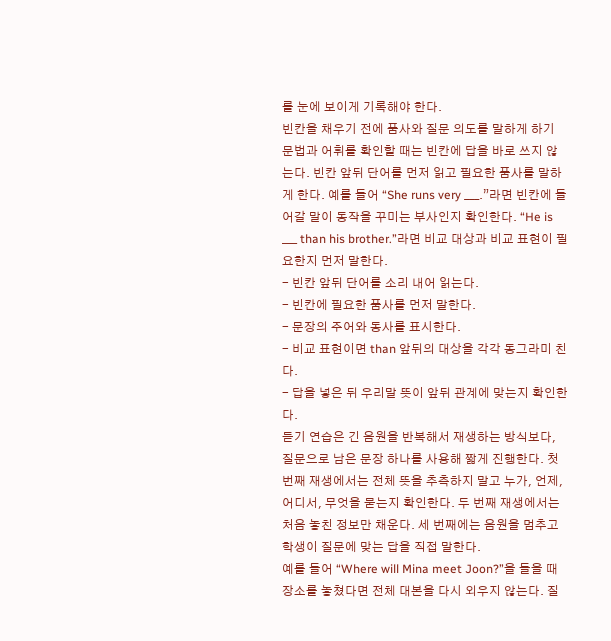를 눈에 보이게 기록해야 한다.
빈칸을 채우기 전에 품사와 질문 의도를 말하게 하기
문법과 어휘를 확인할 때는 빈칸에 답을 바로 쓰지 않는다. 빈칸 앞뒤 단어를 먼저 읽고 필요한 품사를 말하게 한다. 예를 들어 “She runs very ___.”라면 빈칸에 들어갈 말이 동작을 꾸미는 부사인지 확인한다. “He is ___ than his brother.”라면 비교 대상과 비교 표현이 필요한지 먼저 말한다.
- 빈칸 앞뒤 단어를 소리 내어 읽는다.
- 빈칸에 필요한 품사를 먼저 말한다.
- 문장의 주어와 동사를 표시한다.
- 비교 표현이면 than 앞뒤의 대상을 각각 동그라미 친다.
- 답을 넣은 뒤 우리말 뜻이 앞뒤 관계에 맞는지 확인한다.
듣기 연습은 긴 음원을 반복해서 재생하는 방식보다, 질문으로 남은 문장 하나를 사용해 짧게 진행한다. 첫 번째 재생에서는 전체 뜻을 추측하지 말고 누가, 언제, 어디서, 무엇을 묻는지 확인한다. 두 번째 재생에서는 처음 놓친 정보만 채운다. 세 번째에는 음원을 멈추고 학생이 질문에 맞는 답을 직접 말한다.
예를 들어 “Where will Mina meet Joon?”을 들을 때 장소를 놓쳤다면 전체 대본을 다시 외우지 않는다. 질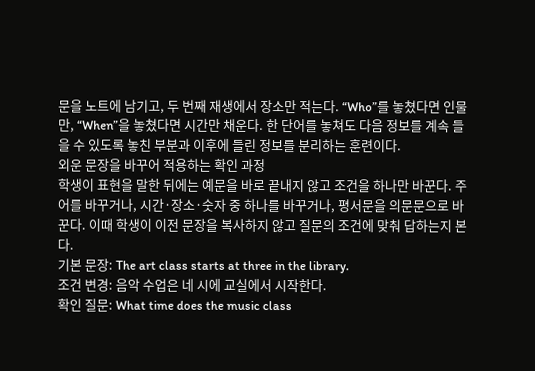문을 노트에 남기고, 두 번째 재생에서 장소만 적는다. “Who”를 놓쳤다면 인물만, “When”을 놓쳤다면 시간만 채운다. 한 단어를 놓쳐도 다음 정보를 계속 들을 수 있도록 놓친 부분과 이후에 들린 정보를 분리하는 훈련이다.
외운 문장을 바꾸어 적용하는 확인 과정
학생이 표현을 말한 뒤에는 예문을 바로 끝내지 않고 조건을 하나만 바꾼다. 주어를 바꾸거나, 시간·장소·숫자 중 하나를 바꾸거나, 평서문을 의문문으로 바꾼다. 이때 학생이 이전 문장을 복사하지 않고 질문의 조건에 맞춰 답하는지 본다.
기본 문장: The art class starts at three in the library.
조건 변경: 음악 수업은 네 시에 교실에서 시작한다.
확인 질문: What time does the music class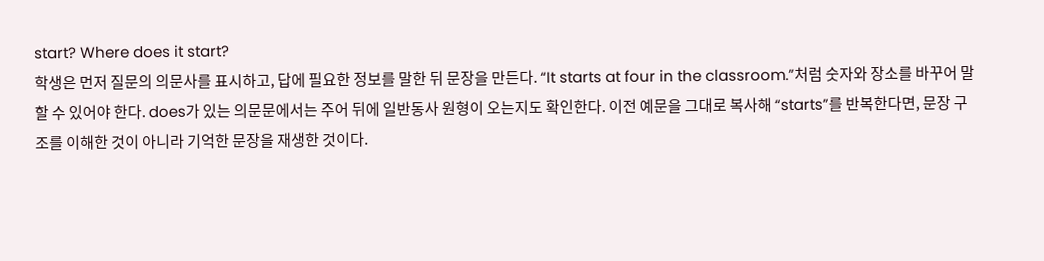start? Where does it start?
학생은 먼저 질문의 의문사를 표시하고, 답에 필요한 정보를 말한 뒤 문장을 만든다. “It starts at four in the classroom.”처럼 숫자와 장소를 바꾸어 말할 수 있어야 한다. does가 있는 의문문에서는 주어 뒤에 일반동사 원형이 오는지도 확인한다. 이전 예문을 그대로 복사해 “starts”를 반복한다면, 문장 구조를 이해한 것이 아니라 기억한 문장을 재생한 것이다.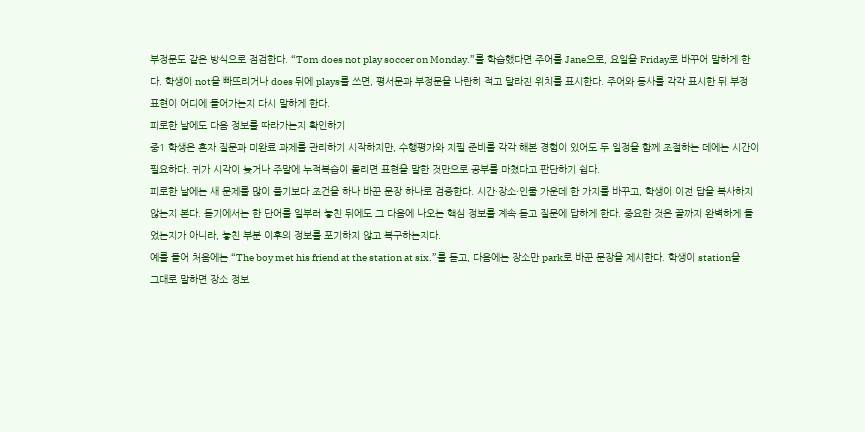부정문도 같은 방식으로 점검한다. “Tom does not play soccer on Monday.”를 학습했다면 주어를 Jane으로, 요일을 Friday로 바꾸어 말하게 한다. 학생이 not을 빠뜨리거나 does 뒤에 plays를 쓰면, 평서문과 부정문을 나란히 적고 달라진 위치를 표시한다. 주어와 동사를 각각 표시한 뒤 부정 표현이 어디에 들어가는지 다시 말하게 한다.
피로한 날에도 다음 정보를 따라가는지 확인하기
중1 학생은 혼자 질문과 미완료 과제를 관리하기 시작하지만, 수행평가와 지필 준비를 각각 해본 경험이 있어도 두 일정을 함께 조절하는 데에는 시간이 필요하다. 귀가 시각이 늦거나 주말에 누적복습이 몰리면 표현을 말한 것만으로 공부를 마쳤다고 판단하기 쉽다.
피로한 날에는 새 문제를 많이 풀기보다 조건을 하나 바꾼 문장 하나로 검증한다. 시간·장소·인물 가운데 한 가지를 바꾸고, 학생이 이전 답을 복사하지 않는지 본다. 듣기에서는 한 단어를 일부러 놓친 뒤에도 그 다음에 나오는 핵심 정보를 계속 듣고 질문에 답하게 한다. 중요한 것은 끝까지 완벽하게 들었는지가 아니라, 놓친 부분 이후의 정보를 포기하지 않고 복구하는지다.
예를 들어 처음에는 “The boy met his friend at the station at six.”를 듣고, 다음에는 장소만 park로 바꾼 문장을 제시한다. 학생이 station을 그대로 말하면 장소 정보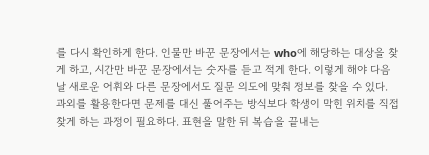를 다시 확인하게 한다. 인물만 바꾼 문장에서는 who에 해당하는 대상을 찾게 하고, 시간만 바꾼 문장에서는 숫자를 듣고 적게 한다. 이렇게 해야 다음 날 새로운 어휘와 다른 문장에서도 질문 의도에 맞춰 정보를 찾을 수 있다.
과외를 활용한다면 문제를 대신 풀어주는 방식보다 학생이 막힌 위치를 직접 찾게 하는 과정이 필요하다. 표현을 말한 뒤 복습을 끝내는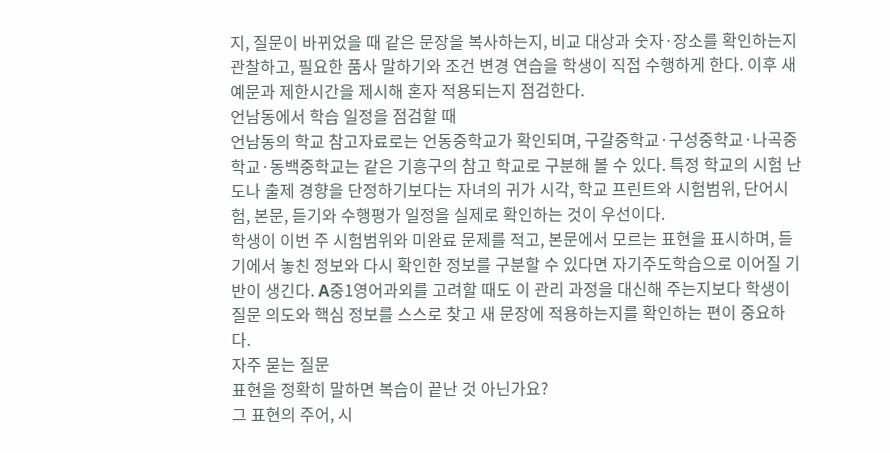지, 질문이 바뀌었을 때 같은 문장을 복사하는지, 비교 대상과 숫자·장소를 확인하는지 관찰하고, 필요한 품사 말하기와 조건 변경 연습을 학생이 직접 수행하게 한다. 이후 새 예문과 제한시간을 제시해 혼자 적용되는지 점검한다.
언남동에서 학습 일정을 점검할 때
언남동의 학교 참고자료로는 언동중학교가 확인되며, 구갈중학교·구성중학교·나곡중학교·동백중학교는 같은 기흥구의 참고 학교로 구분해 볼 수 있다. 특정 학교의 시험 난도나 출제 경향을 단정하기보다는 자녀의 귀가 시각, 학교 프린트와 시험범위, 단어시험, 본문, 듣기와 수행평가 일정을 실제로 확인하는 것이 우선이다.
학생이 이번 주 시험범위와 미완료 문제를 적고, 본문에서 모르는 표현을 표시하며, 듣기에서 놓친 정보와 다시 확인한 정보를 구분할 수 있다면 자기주도학습으로 이어질 기반이 생긴다. A중1영어과외를 고려할 때도 이 관리 과정을 대신해 주는지보다 학생이 질문 의도와 핵심 정보를 스스로 찾고 새 문장에 적용하는지를 확인하는 편이 중요하다.
자주 묻는 질문
표현을 정확히 말하면 복습이 끝난 것 아닌가요?
그 표현의 주어, 시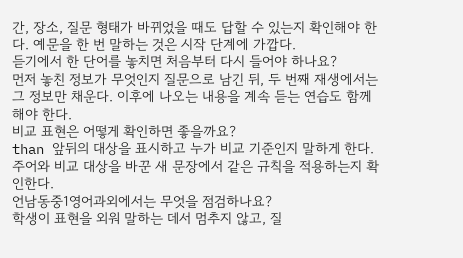간, 장소, 질문 형태가 바뀌었을 때도 답할 수 있는지 확인해야 한다. 예문을 한 번 말하는 것은 시작 단계에 가깝다.
듣기에서 한 단어를 놓치면 처음부터 다시 들어야 하나요?
먼저 놓친 정보가 무엇인지 질문으로 남긴 뒤, 두 번째 재생에서는 그 정보만 채운다. 이후에 나오는 내용을 계속 듣는 연습도 함께 해야 한다.
비교 표현은 어떻게 확인하면 좋을까요?
than 앞뒤의 대상을 표시하고 누가 비교 기준인지 말하게 한다. 주어와 비교 대상을 바꾼 새 문장에서 같은 규칙을 적용하는지 확인한다.
언남동중1영어과외에서는 무엇을 점검하나요?
학생이 표현을 외워 말하는 데서 멈추지 않고, 질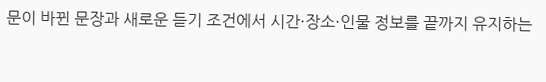문이 바뀐 문장과 새로운 듣기 조건에서 시간·장소·인물 정보를 끝까지 유지하는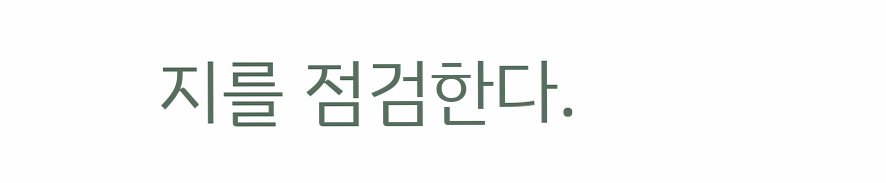지를 점검한다.